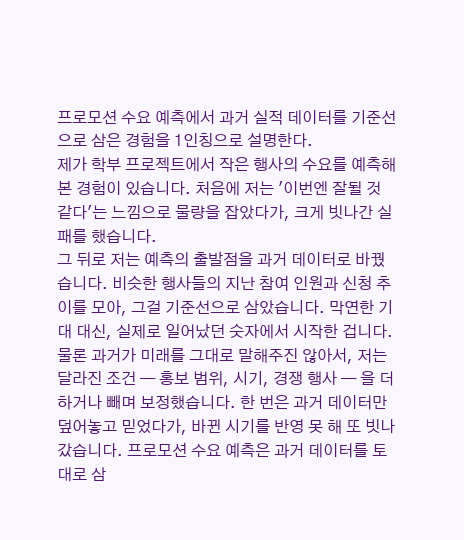프로모션 수요 예측에서 과거 실적 데이터를 기준선으로 삼은 경험을 1인칭으로 설명한다.
제가 학부 프로젝트에서 작은 행사의 수요를 예측해 본 경험이 있습니다. 처음에 저는 '이번엔 잘될 것 같다'는 느낌으로 물량을 잡았다가, 크게 빗나간 실패를 했습니다.
그 뒤로 저는 예측의 출발점을 과거 데이터로 바꿨습니다. 비슷한 행사들의 지난 참여 인원과 신청 추이를 모아, 그걸 기준선으로 삼았습니다. 막연한 기대 대신, 실제로 일어났던 숫자에서 시작한 겁니다.
물론 과거가 미래를 그대로 말해주진 않아서, 저는 달라진 조건 — 홍보 범위, 시기, 경쟁 행사 — 을 더하거나 빼며 보정했습니다. 한 번은 과거 데이터만 덮어놓고 믿었다가, 바뀐 시기를 반영 못 해 또 빗나갔습니다. 프로모션 수요 예측은 과거 데이터를 토대로 삼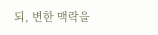되, 변한 맥락을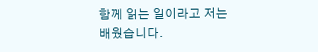함께 읽는 일이라고 저는 배웠습니다.